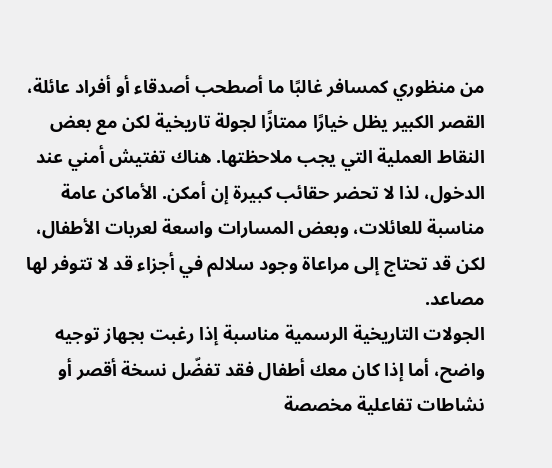من منظوري كمسافر غالبًا ما أصطحب أصدقاء أو أفراد عائلة، القصر الكبير يظل خيارًا ممتازًا لجولة تاريخية لكن مع بعض النقاط العملية التي يجب ملاحظتها. هناك تفتيش أمني عند الدخول، لذا لا تحضر حقائب كبيرة إن أمكن. الأماكن عامة مناسبة للعائلات، وبعض المسارات واسعة لعربات الأطفال، لكن قد تحتاج إلى مراعاة وجود سلالم في أجزاء قد لا تتوفر لها مصاعد.
الجولات التاريخية الرسمية مناسبة إذا رغبت بجهاز توجيه واضح، أما إذا كان معك أطفال فقد تفضّل نسخة أقصر أو نشاطات تفاعلية مخصصة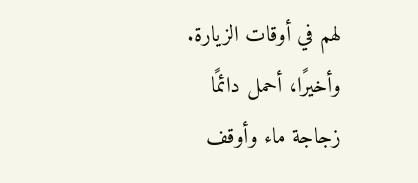لهم في أوقات الزيارة. وأخيرًا، أحمل دائمًا زجاجة ماء وأوقف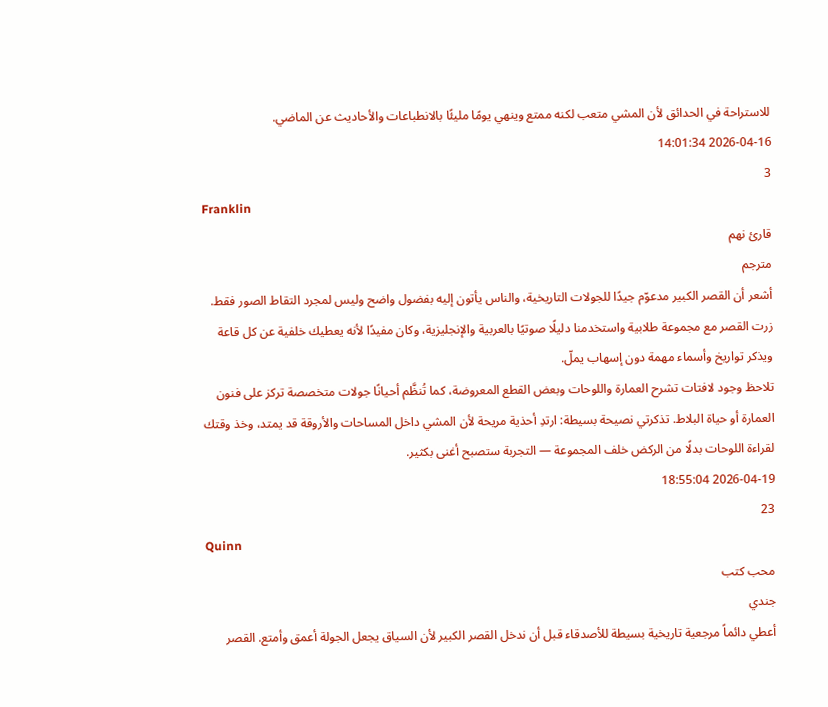للاستراحة في الحدائق لأن المشي متعب لكنه ممتع وينهي يومًا مليئًا بالانطباعات والأحاديث عن الماضي.
2026-04-16 14:01:34
3
Franklin
قارئ نهم
مترجم
أشعر أن القصر الكبير مدعوّم جيدًا للجولات التاريخية، والناس يأتون إليه بفضول واضح وليس لمجرد التقاط الصور فقط. زرت القصر مع مجموعة طلابية واستخدمنا دليلًا صوتيًا بالعربية والإنجليزية، وكان مفيدًا لأنه يعطيك خلفية عن كل قاعة ويذكر تواريخ وأسماء مهمة دون إسهاب يملّ.
تلاحظ وجود لافتات تشرح العمارة واللوحات وبعض القطع المعروضة، كما تُنظَّم أحيانًا جولات متخصصة تركز على فنون العمارة أو حياة البلاط. تذكرتي نصيحة بسيطة: ارتدِ أحذية مريحة لأن المشي داخل المساحات والأروقة قد يمتد، وخذ وقتك لقراءة اللوحات بدلًا من الركض خلف المجموعة — التجربة ستصبح أغنى بكثير.
2026-04-19 18:55:04
23
Quinn
محب كتب
جندي
أعطي دائماً مرجعية تاريخية بسيطة للأصدقاء قبل أن ندخل القصر الكبير لأن السياق يجعل الجولة أعمق وأمتع. القصر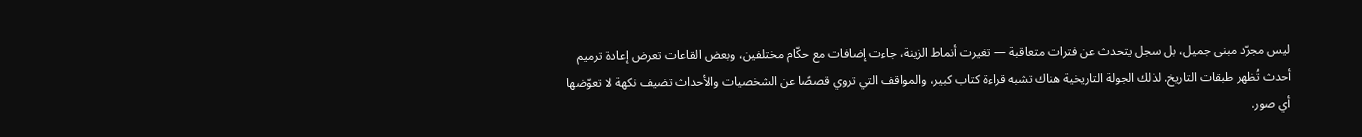ليس مجرّد مبنى جميل، بل سجل يتحدث عن فترات متعاقبة — تغيرت أنماط الزينة، جاءت إضافات مع حكّام مختلفين، وبعض القاعات تعرض إعادة ترميم أحدث تُظهر طبقات التاريخ. لذلك الجولة التاريخية هناك تشبه قراءة كتاب كبير، والمواقف التي تروي قصصًا عن الشخصيات والأحداث تضيف نكهة لا تعوّضها أي صور.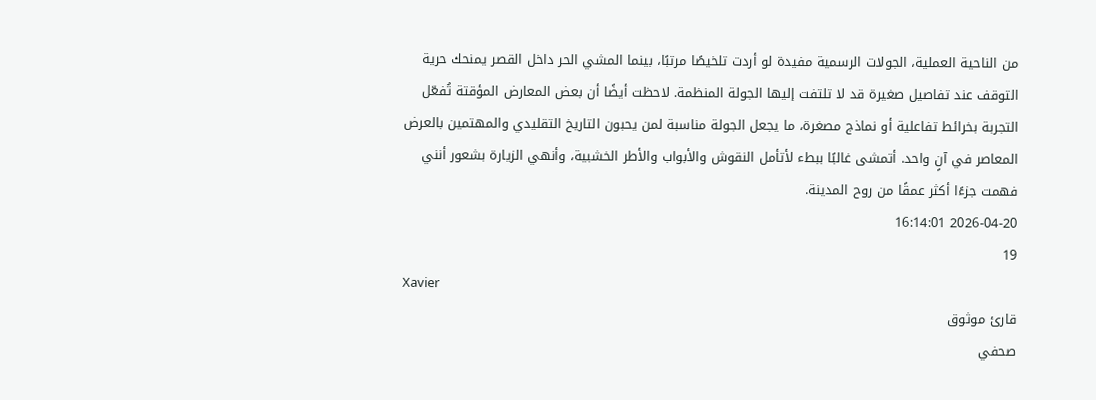من الناحية العملية، الجولات الرسمية مفيدة لو أردت تلخيصًا مرتبًا، بينما المشي الحر داخل القصر يمنحك حرية التوقف عند تفاصيل صغيرة قد لا تلتفت إليها الجولة المنظمة. لاحظت أيضًا أن بعض المعارض المؤقتة تُفعّل التجربة بخرائط تفاعلية أو نماذج مصغرة، ما يجعل الجولة مناسبة لمن يحبون التاريخ التقليدي والمهتمين بالعرض المعاصر في آنٍ واحد. أتمشى غالبًا ببطء لأتأمل النقوش والأبواب والأطر الخشبية، وأنهي الزيارة بشعور أنني فهمت جزءًا أكثر عمقًا من روح المدينة.
2026-04-20 16:14:01
19
Xavier
قارئ موثوق
صحفي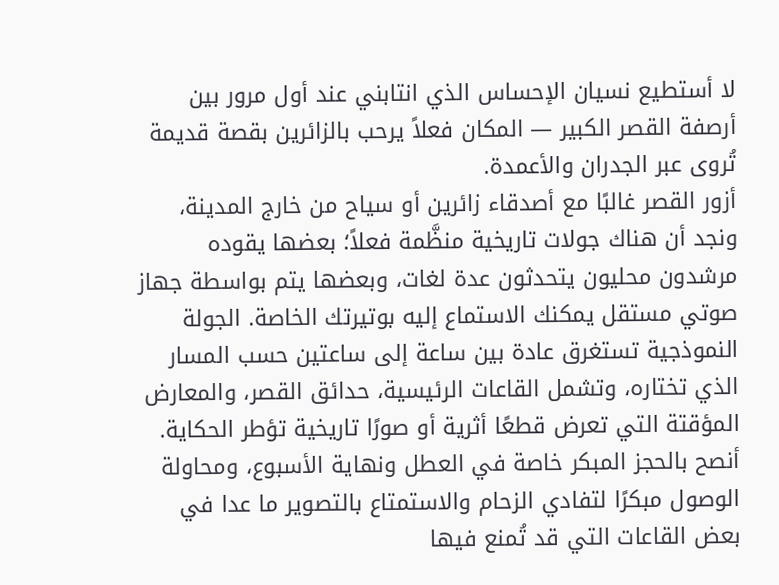لا أستطيع نسيان الإحساس الذي انتابني عند أول مرور بين أرصفة القصر الكبير — المكان فعلاً يرحب بالزائرين بقصة قديمة تُروى عبر الجدران والأعمدة.
أزور القصر غالبًا مع أصدقاء زائرين أو سياح من خارج المدينة، ونجد أن هناك جولات تاريخية منظَّمة فعلاً؛ بعضها يقوده مرشدون محليون يتحدثون عدة لغات، وبعضها يتم بواسطة جهاز صوتي مستقل يمكنك الاستماع إليه بوتيرتك الخاصة. الجولة النموذجية تستغرق عادة بين ساعة إلى ساعتين حسب المسار الذي تختاره، وتشمل القاعات الرئيسية، حدائق القصر، والمعارض المؤقتة التي تعرض قطعًا أثرية أو صورًا تاريخية تؤطر الحكاية.
أنصح بالحجز المبكر خاصة في العطل ونهاية الأسبوع، ومحاولة الوصول مبكرًا لتفادي الزحام والاستمتاع بالتصوير ما عدا في بعض القاعات التي قد تُمنع فيها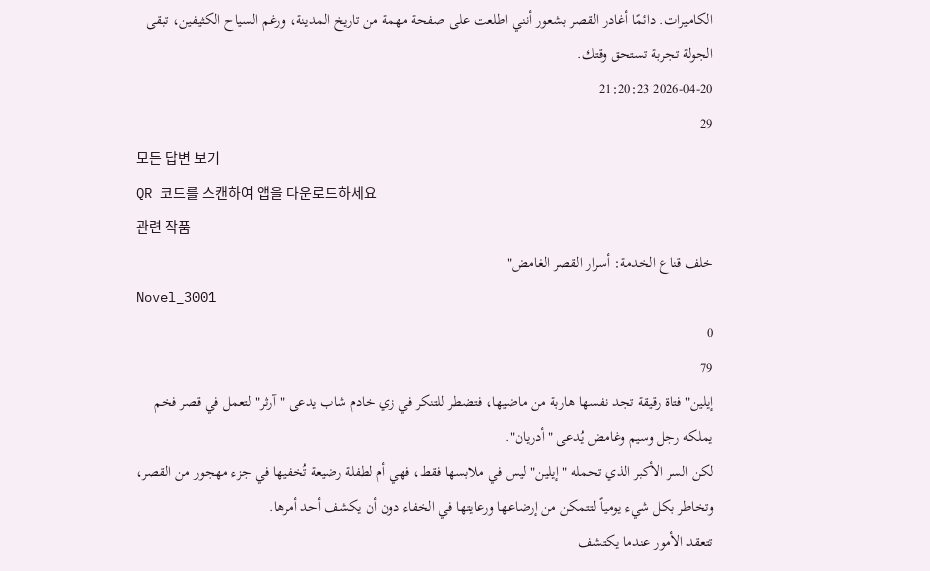الكاميرات. دائمًا أغادر القصر بشعور أنني اطلعت على صفحة مهمة من تاريخ المدينة، ورغم السياح الكثيفين، تبقى الجولة تجربة تستحق وقتك.
2026-04-20 21:20:23
29
모든 답변 보기
QR 코드를 스캔하여 앱을 다운로드하세요
관련 작품
خلف قناع الخدمة: أسرار القصر الغامض"
Novel_3001
0
79
إيلين" فتاة رقيقة تجد نفسها هاربة من ماضيها، فتضطر للتنكر في زي خادم شاب يدعى "آرثر" لتعمل في قصر فخم يملكه رجل وسيم وغامض يُدعى "أدريان".
لكن السر الأكبر الذي تحمله "إيلين" ليس في ملابسها فقط، فهي أم لطفلة رضيعة تُخفيها في جزء مهجور من القصر، وتخاطر بكل شيء يومياً لتتمكن من إرضاعها ورعايتها في الخفاء دون أن يكشف أحد أمرها.
تتعقد الأمور عندما يكتشف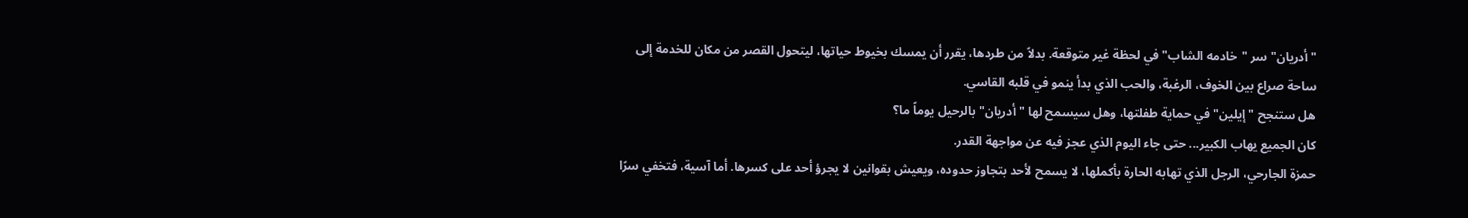"أدريان" سر "خادمه الشاب" في لحظة غير متوقعة. بدلاً من طردها، يقرر أن يمسك بخيوط حياتها، ليتحول القصر من مكان للخدمة إلى ساحة صراع بين الخوف، الرغبة، والحب الذي بدأ ينمو في قلبه القاسي.
هل ستنجح "إيلين" في حماية طفلتها، وهل سيسمح لها "أدريان" بالرحيل يوماً ما؟
كان الجميع يهاب الكبير... حتى جاء اليوم الذي عجز فيه عن مواجهة القدر.
حمزة الجارحي، الرجل الذي تهابه الحارة بأكملها، لا يسمح لأحد بتجاوز حدوده، ويعيش بقوانين لا يجرؤ أحد على كسرها. أما آسية، فتخفي سرًا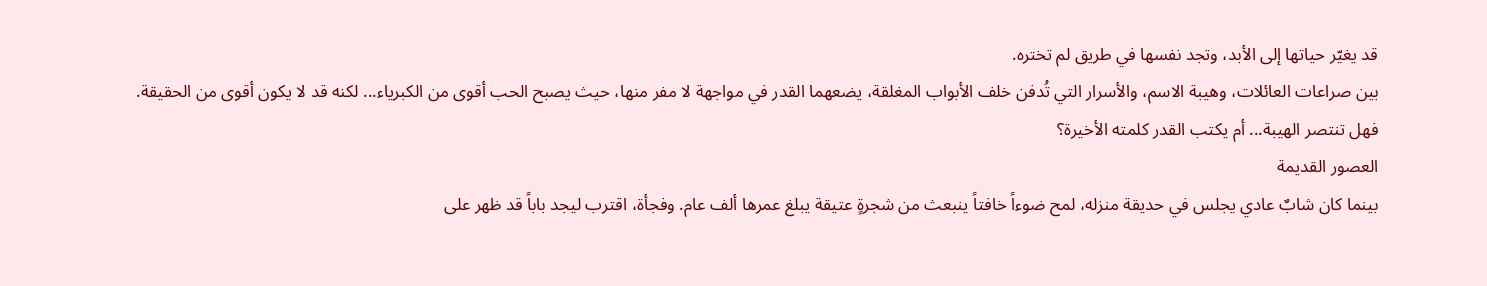قد يغيّر حياتها إلى الأبد، وتجد نفسها في طريق لم تختره.
بين صراعات العائلات، وهيبة الاسم، والأسرار التي تُدفن خلف الأبواب المغلقة، يضعهما القدر في مواجهة لا مفر منها، حيث يصبح الحب أقوى من الكبرياء... لكنه قد لا يكون أقوى من الحقيقة.
فهل تنتصر الهيبة... أم يكتب القدر كلمته الأخيرة؟
العصور القديمة
بينما كان شابٌ عادي يجلس في حديقة منزله، لمح ضوءاً خافتاً ينبعث من شجرةٍ عتيقة يبلغ عمرها ألف عام. وفجأة، اقترب ليجد باباً قد ظهر على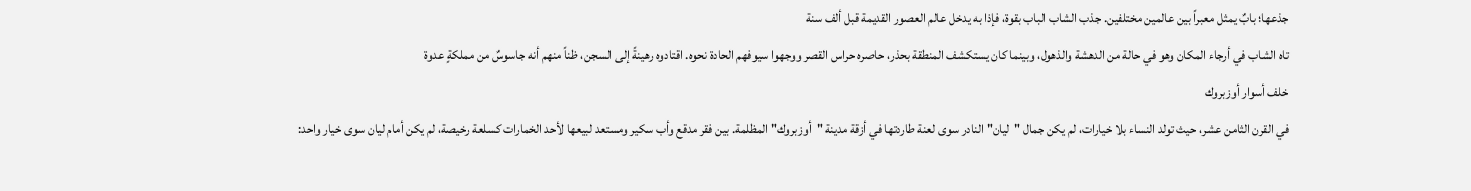جذعها؛ بابٌ يمثل معبراً بين عالمين مختلفين. جذب الشاب الباب بقوة، فإذا به يدخل عالم العصور القديمة قبل ألف سنة
تاه الشاب في أرجاء المكان وهو في حالة من الدهشة والذهول، وبينما كان يستكشف المنطقة بحذر، حاصره حراس القصر ووجهوا سيوفهم الحادة نحوه. اقتادوه رهينةً إلى السجن، ظناً منهم أنه جاسوسٌ من مملكةٍ عدوة
خلف أسوار أوزبروك
في القرن الثامن عشر، حيث تولد النساء بلا خيارات، لم يكن جمال "ليان" النادر سوى لعنة طاردتها في أزقة مدينة "أوزبروك" المظلمة. بين فقر مدقع وأب سكير ومستعد لبيعها لأحد الخمارات كسلعة رخيصة، لم يكن أمام ليان سوى خيار واحد: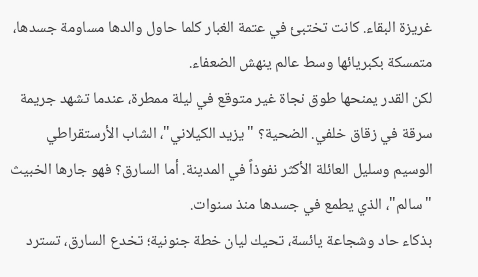غريزة البقاء. كانت تختبئ في عتمة الغبار كلما حاول والدها مساومة جسدها، متمسكة بكبريائها وسط عالم ينهش الضعفاء.
لكن القدر يمنحها طوق نجاة غير متوقع في ليلة ممطرة، عندما تشهد جريمة سرقة في زقاق خلفي. الضحية؟ "يزيد الكيلاني"، الشاب الأرستقراطي الوسيم وسليل العائلة الأكثر نفوذاً في المدينة. أما السارق؟ فهو جارها الخبيث "سالم"، الذي يطمع في جسدها منذ سنوات.
بذكاء حاد وشجاعة يائسة، تحيك ليان خطة جنونية؛ تخدع السارق، تسترد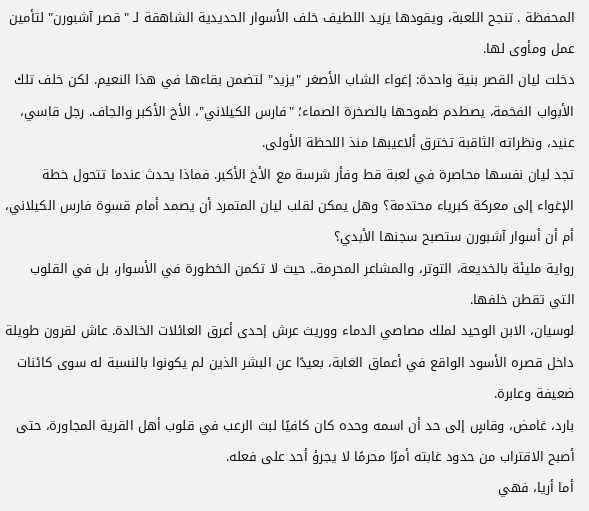المحفظة . تنجح اللعبة، ويقودها يزيد اللطيف خلف الأسوار الحديدية الشاهقة لـ "قصر آشبورن" لتأمين عمل ومأوى لها.
دخلت ليان القصر بنية واحدة: إغواء الشاب الأصغر "يزيد" لتضمن بقاءها في هذا النعيم. لكن خلف تلك الأبواب الفخمة، يصطدم طموحها بالصخرة الصماء؛ "فارس الكيلاني"، الأخ الأكبر والجاف. رجل قاسي، عنيد، ونظراته الثاقبة تخترق ألاعيبها منذ اللحظة الأولى.
تجد ليان نفسها محاصرة في لعبة قط وفأر شرسة مع الأخ الأكبر. فماذا يحدث عندما تتحول خطة الإغواء إلى معركة كبرياء محتدمة؟ وهل يمكن لقلب ليان المتمرد أن يصمد أمام قسوة فارس الكيلاني، أم أن أسوار آشبورن ستصبح سجنها الأبدي؟
رواية مليئة بالخديعة، التوتر، والمشاعر المحرمة.. حيث لا تكمن الخطورة في الأسوار، بل في القلوب التي تقطن خلفها.
لوسيان، الابن الوحيد لملك مصاصي الدماء ووريث عرش إحدى أعرق العائلات الخالدة. عاش لقرون طويلة داخل قصره الأسود الواقع في أعماق الغابة، بعيدًا عن البشر الذين لم يكونوا بالنسبة له سوى كائنات ضعيفة وعابرة.
بارد، غامض، وقاسٍ إلى حد أن اسمه وحده كان كافيًا لبث الرعب في قلوب أهل القرية المجاورة، حتى أصبح الاقتراب من حدود غابته أمرًا محرمًا لا يجرؤ أحد على فعله.
أما أريا، فهي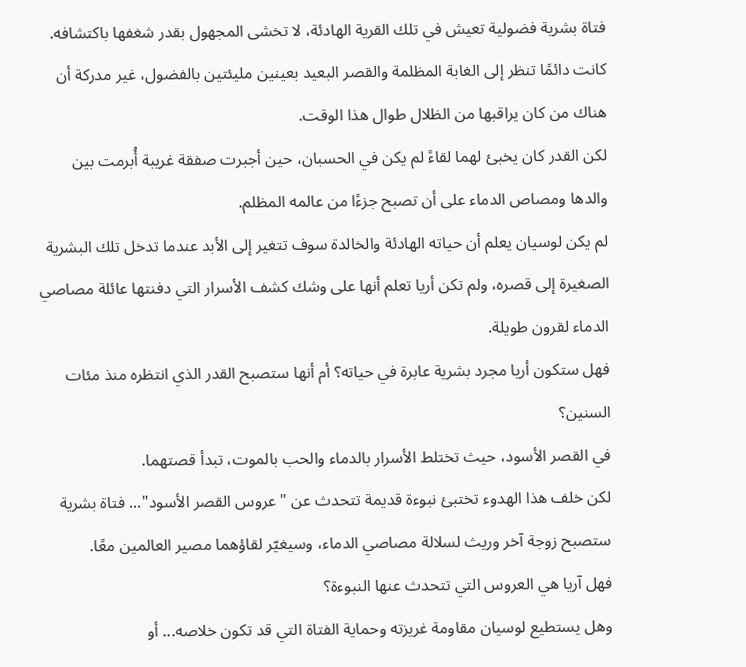فتاة بشرية فضولية تعيش في تلك القرية الهادئة، لا تخشى المجهول بقدر شغفها باكتشافه. كانت دائمًا تنظر إلى الغابة المظلمة والقصر البعيد بعينين مليئتين بالفضول، غير مدركة أن هناك من كان يراقبها من الظلال طوال هذا الوقت.
لكن القدر كان يخبئ لهما لقاءً لم يكن في الحسبان، حين أجبرت صفقة غريبة أُبرمت بين والدها ومصاص الدماء على أن تصبح جزءًا من عالمه المظلم.
لم يكن لوسيان يعلم أن حياته الهادئة والخالدة سوف تتغير إلى الأبد عندما تدخل تلك البشرية الصغيرة إلى قصره، ولم تكن أريا تعلم أنها على وشك كشف الأسرار التي دفنتها عائلة مصاصي الدماء لقرون طويلة.
فهل ستكون أريا مجرد بشرية عابرة في حياته؟ أم أنها ستصبح القدر الذي انتظره منذ مئات السنين؟
في القصر الأسود، حيث تختلط الأسرار بالدماء والحب بالموت، تبدأ قصتهما.
لكن خلف هذا الهدوء تختبئ نبوءة قديمة تتحدث عن "عروس القصر الأسود"... فتاة بشرية ستصبح زوجة آخر وريث لسلالة مصاصي الدماء، وسيغيّر لقاؤهما مصير العالمين معًا.
فهل آريا هي العروس التي تتحدث عنها النبوءة؟
وهل يستطيع لوسيان مقاومة غريزته وحماية الفتاة التي قد تكون خلاصه... أو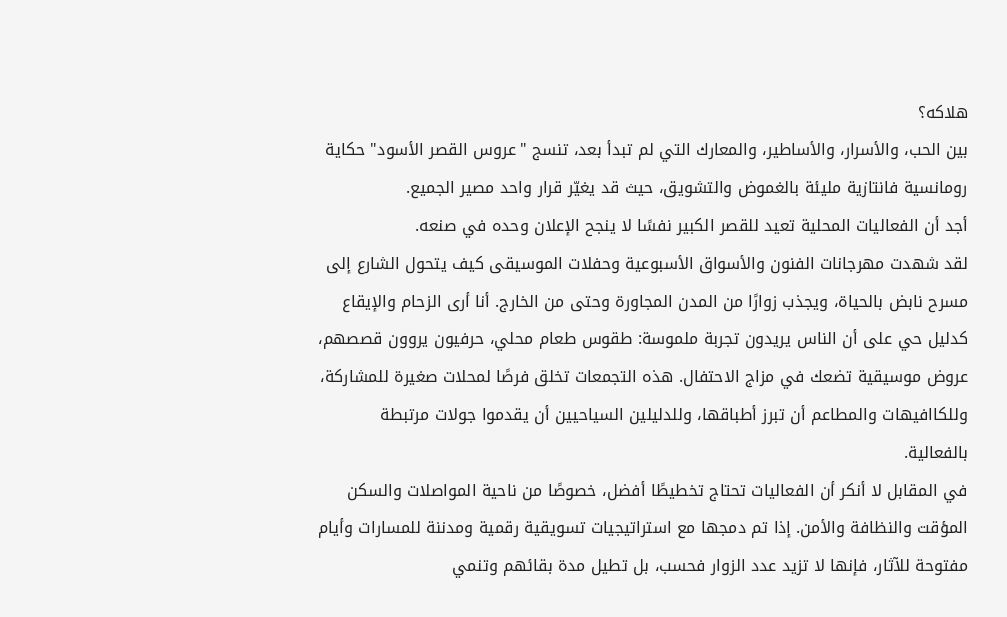هلاكه؟
بين الحب، والأسرار، والأساطير، والمعارك التي لم تبدأ بعد، تنسج "عروس القصر الأسود" حكاية رومانسية فانتازية مليئة بالغموض والتشويق، حيث قد يغيّر قرار واحد مصير الجميع.
أجد أن الفعاليات المحلية تعيد للقصر الكبير نفسًا لا ينجح الإعلان وحده في صنعه.
لقد شهدت مهرجانات الفنون والأسواق الأسبوعية وحفلات الموسيقى كيف يتحول الشارع إلى مسرح نابض بالحياة، ويجذب زوارًا من المدن المجاورة وحتى من الخارج. أنا أرى الزحام والإيقاع كدليل حي على أن الناس يريدون تجربة ملموسة: طقوس طعام محلي، حرفيون يروون قصصهم، عروض موسيقية تضعك في مزاج الاحتفال. هذه التجمعات تخلق فرصًا لمحلات صغيرة للمشاركة، وللكاافيهات والمطاعم أن تبرز أطباقها، وللدليلين السياحيين أن يقدموا جولات مرتبطة بالفعالية.
في المقابل لا أنكر أن الفعاليات تحتاج تخطيطًا أفضل، خصوصًا من ناحية المواصلات والسكن المؤقت والنظافة والأمن. إذا تم دمجها مع استراتيجيات تسويقية رقمية ومدننة للمسارات وأيام مفتوحة للآثار، فإنها لا تزيد عدد الزوار فحسب، بل تطيل مدة بقائهم وتنمي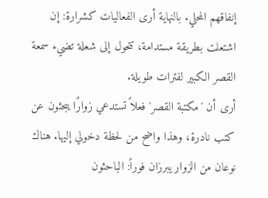إنفاقهم المحلي. بالنهاية أرى الفعاليات كشرارة: إن اشتعلت بطريقة مستدامة، تتحول إلى شعلة تضيء سمعة القصر الكبير لفترات طويلة.
أرى أن 'مكتبة القصر' فعلاً تستدعي زوارًا يبحثون عن كتب نادرة، وهذا واضح من لحظة دخولي إليها. هناك نوعان من الزوار يبرزان فوراً: الباحثون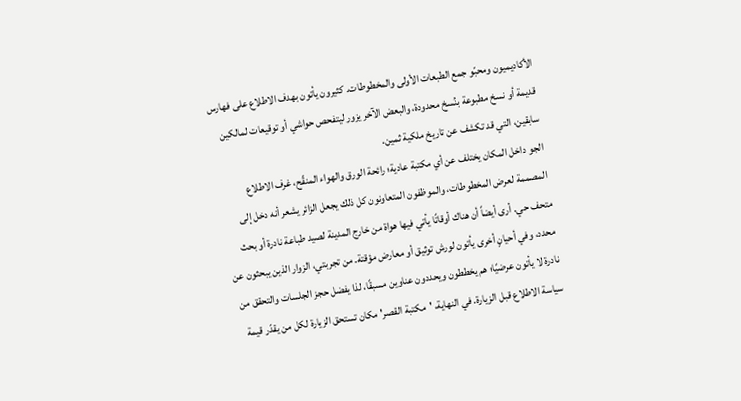الأكاديميون ومحبّو جمع الطبعات الأولى والمخطوطات. كثيرون يأتون بهدف الاطلاع على فهارس قديمة أو نسخ مطبوعة بنُسخ محدودة، والبعض الآخر يزور ليتفحص حواشي أو توقيعات لمالكين سابقين، التي قد تكشف عن تاريخ ملكية ثمين.
الجو داخل المكان يختلف عن أي مكتبة عادية؛ رائحة الورق والهواء المنقّح، غرف الاطلاع المصممة لعرض المخطوطات، والموظفون المتعاونون كل ذلك يجعل الزائر يشعر أنه دخل إلى متحف حي. أرى أيضاً أن هناك أوقاتًا يأتي فيها هواة من خارج المدينة لصيد طباعة نادرة أو بحث محدد، وفي أحيانٍ أخرى يأتون لورش توثيق أو معارض مؤقتة. من تجربتي، الزوار الذين يبحثون عن نادرة لا يأتون عرضيًا؛ هم يخططون ويحددون عناوين مسبقًا، لذا يفضل حجز الجلسات والتحقق من سياسة الاطلاع قبل الزيارة. في النهاية، 'مكتبة القصر' مكان تستحق الزيارة لكل من يقدّر قيمة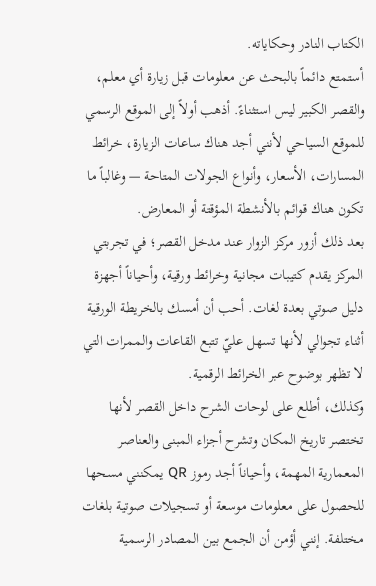الكتاب النادر وحكاياته.
أستمتع دائماً بالبحث عن معلومات قبل زيارة أي معلم، والقصر الكبير ليس استثناءً. أذهب أولاً إلى الموقع الرسمي للموقع السياحي لأنني أجد هناك ساعات الزيارة، خرائط المسارات، الأسعار، وأنواع الجولات المتاحة — وغالباً ما تكون هناك قوائم بالأنشطة المؤقتة أو المعارض.
بعد ذلك أزور مركز الزوار عند مدخل القصر؛ في تجربتي المركز يقدم كتيبات مجانية وخرائط ورقية، وأحياناً أجهزة دليل صوتي بعدة لغات. أحب أن أمسك بالخريطة الورقية أثناء تجوالي لأنها تسهل عليّ تتبع القاعات والممرات التي لا تظهر بوضوح عبر الخرائط الرقمية.
وكذلك، أطلع على لوحات الشرح داخل القصر لأنها تختصر تاريخ المكان وتشرح أجزاء المبنى والعناصر المعمارية المهمة، وأحياناً أجد رموز QR يمكنني مسحها للحصول على معلومات موسعة أو تسجيلات صوتية بلغات مختلفة. إنني أؤمن أن الجمع بين المصادر الرسمية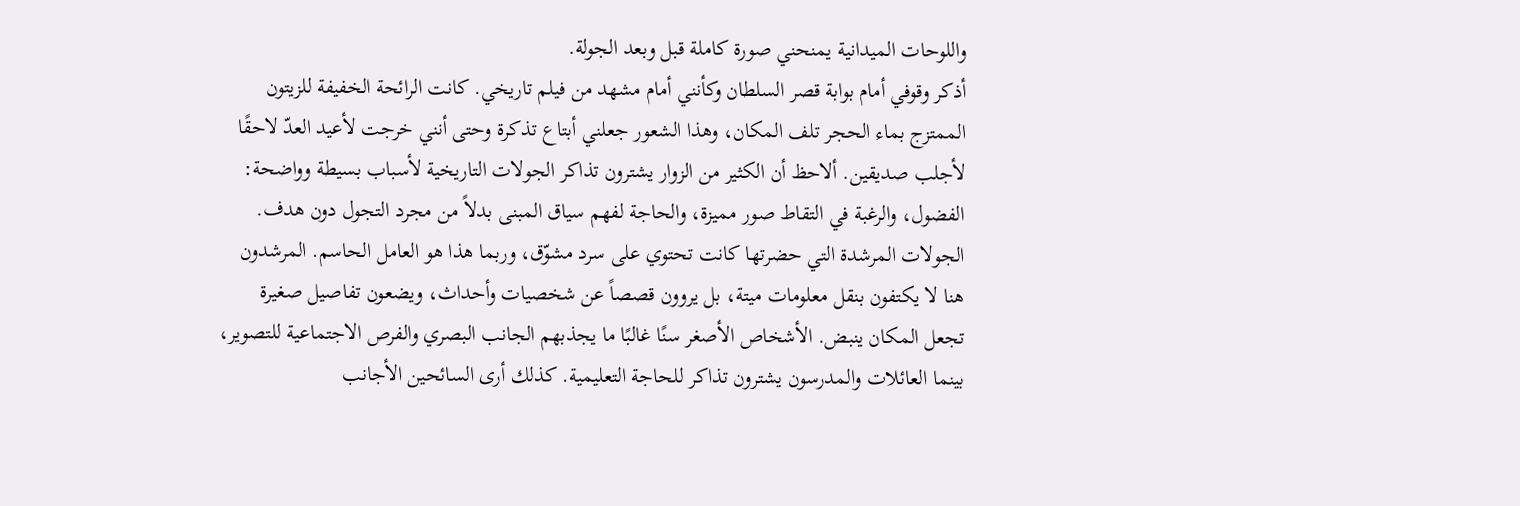واللوحات الميدانية يمنحني صورة كاملة قبل وبعد الجولة.
أذكر وقوفي أمام بوابة قصر السلطان وكأنني أمام مشهد من فيلم تاريخي. كانت الرائحة الخفيفة للزيتون الممتزج بماء الحجر تلف المكان، وهذا الشعور جعلني أبتاع تذكرة وحتى أنني خرجت لأعيد العدّ لاحقًا لأجلب صديقين. ألاحظ أن الكثير من الزوار يشترون تذاكر الجولات التاريخية لأسباب بسيطة وواضحة: الفضول، والرغبة في التقاط صور مميزة، والحاجة لفهم سياق المبنى بدلاً من مجرد التجول دون هدف.
الجولات المرشدة التي حضرتها كانت تحتوي على سرد مشوّق، وربما هذا هو العامل الحاسم. المرشدون هنا لا يكتفون بنقل معلومات ميتة، بل يروون قصصاً عن شخصيات وأحداث، ويضعون تفاصيل صغيرة تجعل المكان ينبض. الأشخاص الأصغر سنًا غالبًا ما يجذبهم الجانب البصري والفرص الاجتماعية للتصوير، بينما العائلات والمدرسون يشترون تذاكر للحاجة التعليمية. كذلك أرى السائحين الأجانب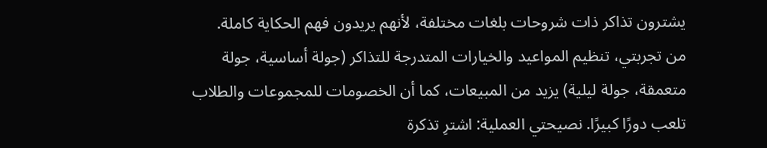يشترون تذاكر ذات شروحات بلغات مختلفة، لأنهم يريدون فهم الحكاية كاملة.
من تجربتي، تنظيم المواعيد والخيارات المتدرجة للتذاكر (جولة أساسية، جولة متعمقة، جولة ليلية) يزيد من المبيعات، كما أن الخصومات للمجموعات والطلاب تلعب دورًا كبيرًا. نصيحتي العملية: اشترِ تذكرة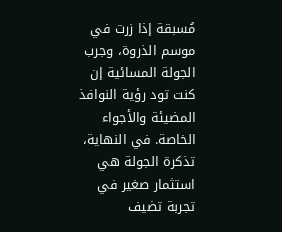مُسبقة إذا زرت في موسم الذروة، وجرب الجولة المسائية إن كنت تود رؤية النوافذ المضيئة والأجواء الخاصة. في النهاية، تذكرة الجولة هي استثمار صغير في تجربة تضيف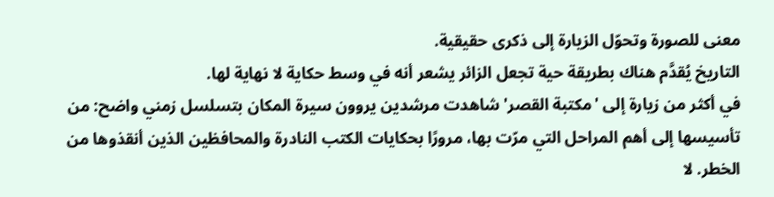معنى للصورة وتحوّل الزيارة إلى ذكرى حقيقية.
التاريخ يُقدَّم هناك بطريقة حية تجعل الزائر يشعر أنه في وسط حكاية لا نهاية لها.
في أكثر من زيارة إلى 'مكتبة القصر' شاهدت مرشدين يروون سيرة المكان بتسلسل زمني واضح: من تأسيسها إلى أهم المراحل التي مرّت بها، مرورًا بحكايات الكتب النادرة والمحافظين الذين أنقذوها من الخطر. لا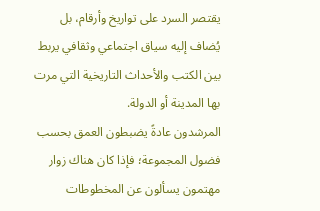يقتصر السرد على تواريخ وأرقام، بل يُضاف إليه سياق اجتماعي وثقافي يربط بين الكتب والأحداث التاريخية التي مرت بها المدينة أو الدولة.
المرشدون عادةً يضبطون العمق بحسب فضول المجموعة؛ فإذا كان هناك زوار مهتمون يسألون عن المخطوطات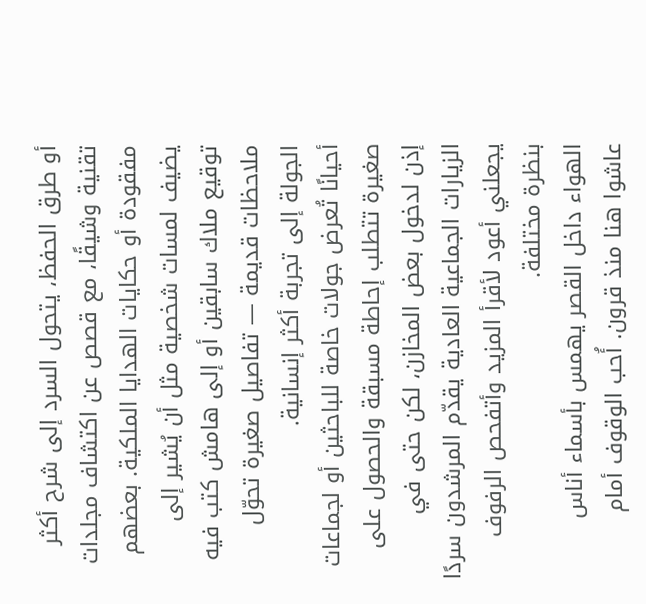أو طرق الحفظ، يتحول السرد إلى شرح أكثر تقنية وشيقًا، مع قصص عن اكتشاف مجلدات مفقودة أو حكايات الهدايا الملكية. بعضهم يضيف لمسات شخصية مثل أن يُشير إلى توقيع ملاك سابقين أو إلى هامش كتب فيه ملاحظات قديمة — تفاصيل صغيرة تحوّل الجولة إلى تجربة أكثر إنسانية.
أحيانًا تُعرض جولات خاصة للباحثين أو لجماعات صغيرة تتطلب إحاطة مسبقة والحصول على إذن لدخول بعض المخازن، لكن حتى في الزيارات الجماعية العادية يقدّم المرشدون سردًا يجعلني أعود لأقرأ المزيد وأتفحص الرفوف بنظرة مختلفة.
الهواء داخل القصر يهمس بأسماء أناس عاشوا هنا منذ قرون. أُحب الوقوف أمام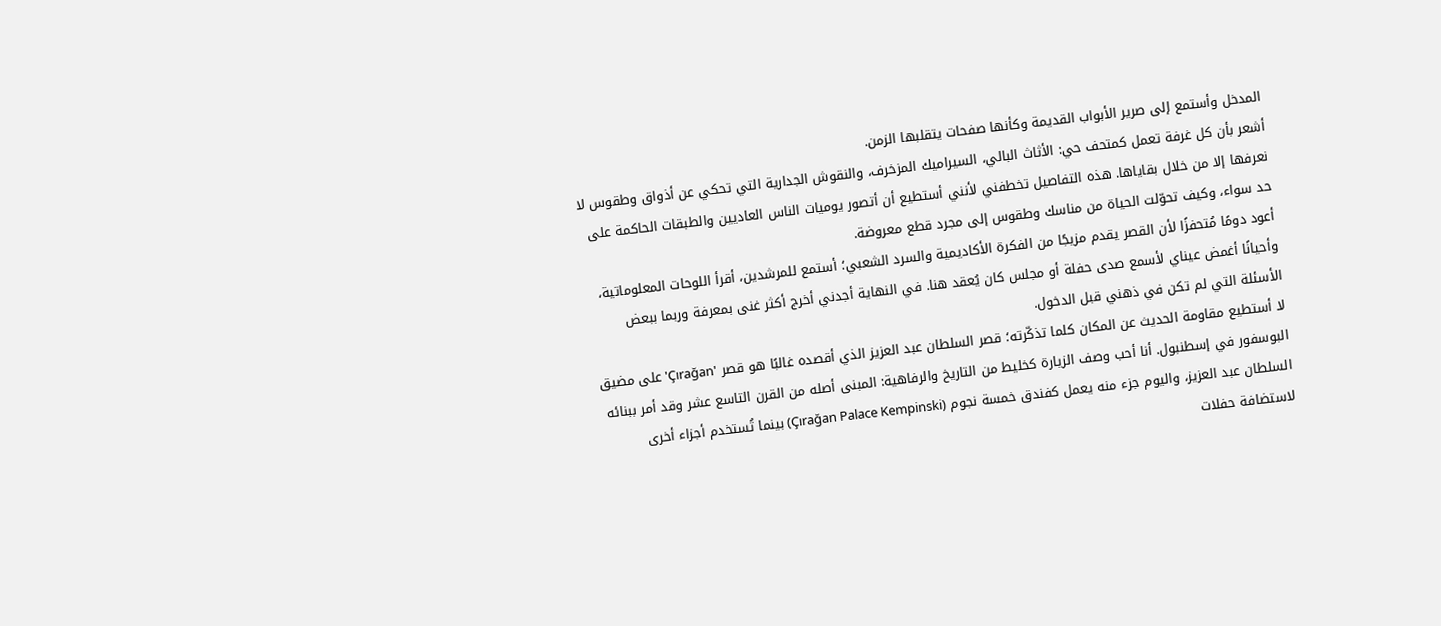المدخل وأستمع إلى صرير الأبواب القديمة وكأنها صفحات يتقلبها الزمن.
أشعر بأن كل غرفة تعمل كمتحف حي: الأثاث البالي، السيراميك المزخرف، والنقوش الجدارية التي تحكي عن أذواق وطقوس لا نعرفها إلا من خلال بقاياها. هذه التفاصيل تخطفني لأنني أستطيع أن أتصور يوميات الناس العاديين والطبقات الحاكمة على حد سواء، وكيف تحوّلت الحياة من مناسك وطقوس إلى مجرد قطع معروضة.
أعود دومًا مُتحفزًا لأن القصر يقدم مزيجًا من الفكرة الأكاديمية والسرد الشعبي؛ أستمع للمرشدين، أقرأ اللوحات المعلوماتية، وأحيانًا أغمض عيناي لأسمع صدى حفلة أو مجلس كان يُعقد هنا. في النهاية أجدني أخرج أكثر غنى بمعرفة وربما ببعض الأسئلة التي لم تكن في ذهني قبل الدخول.
لا أستطيع مقاومة الحديث عن المكان كلما تذكّرته؛ قصر السلطان عبد العزيز الذي أقصده غالبًا هو قصر 'Çırağan' على مضيق البوسفور في إسطنبول. أنا أحب وصف الزيارة كخليط من التاريخ والرفاهية: المبنى أصله من القرن التاسع عشر وقد أمر ببنائه السلطان عبد العزيز، واليوم جزء منه يعمل كفندق خمسة نجوم (Çırağan Palace Kempinski) بينما تُستخدم أجزاء أخرى لاستضافة حفلات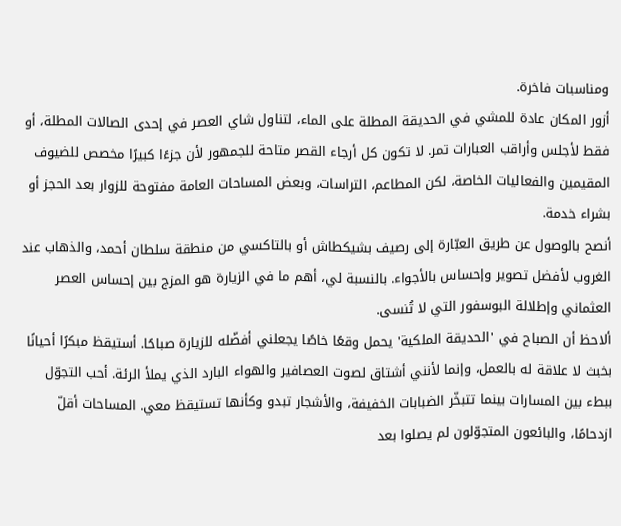ومناسبات فاخرة.
أزور المكان عادة للمشي في الحديقة المطلة على الماء، لتناول شاي العصر في إحدى الصالات المطلة، أو فقط لأجلس وأراقب العبارات تمر. لا تكون كل أرجاء القصر متاحة للجمهور لأن جزءًا كبيرًا مخصص للضيوف المقيمين والفعاليات الخاصة، لكن المطاعم، التراسات، وبعض المساحات العامة مفتوحة للزوار بعد الحجز أو بشراء خدمة.
أنصح بالوصول عن طريق العبّارة إلى رصيف بشيكطاش أو بالتاكسي من منطقة سلطان أحمد، والذهاب عند الغروب لأفضل تصوير وإحساس بالأجواء. بالنسبة لي، أهم ما في الزيارة هو المزج بين إحساس العصر العثماني وإطلالة البوسفور التي لا تُنسى.
ألاحظ أن الصباح في 'الحديقة الملكية' يحمل وقعًا خاصًا يجعلني أفضّله للزيارة صباحًا. أستيقظ مبكرًا أحيانًا بخبث لا علاقة له بالعمل، وإنما لأنني أشتاق لصوت العصافير والهواء البارد الذي يملأ الرئة. أحب التجوّل ببطء بين المسارات بينما تتبخّر الضبابات الخفيفة، والأشجار تبدو وكأنها تستيقظ معي. المساحات أقلّ ازدحامًا، والبائعون المتجوّلون لم يصلوا بعد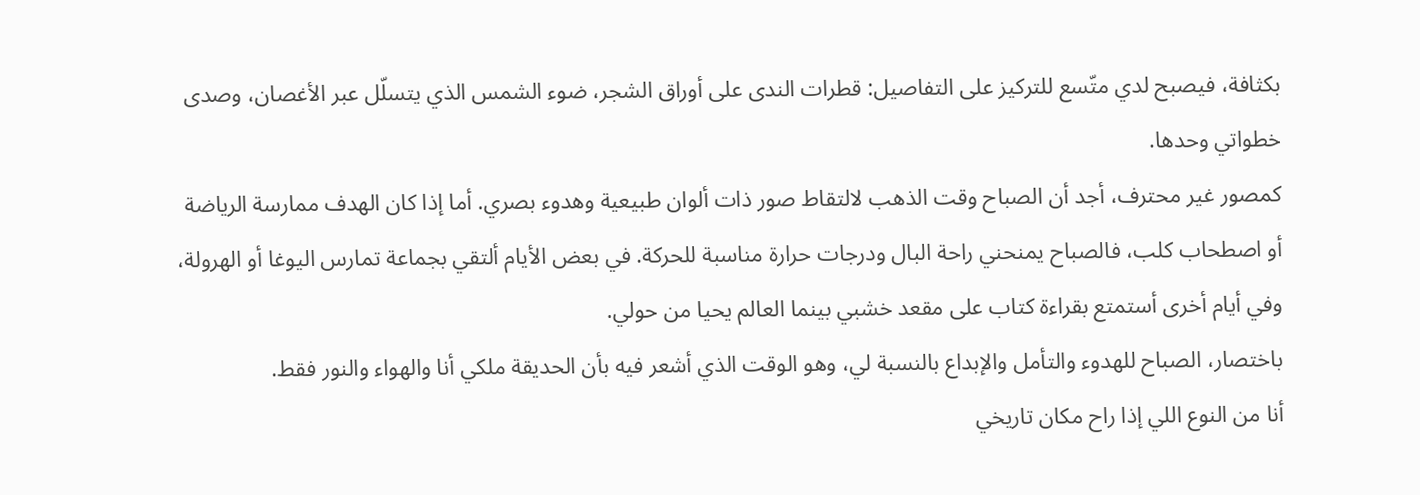بكثافة، فيصبح لدي متّسع للتركيز على التفاصيل: قطرات الندى على أوراق الشجر، ضوء الشمس الذي يتسلّل عبر الأغصان، وصدى خطواتي وحدها.
كمصور غير محترف، أجد أن الصباح وقت الذهب لالتقاط صور ذات ألوان طبيعية وهدوء بصري. أما إذا كان الهدف ممارسة الرياضة أو اصطحاب كلب، فالصباح يمنحني راحة البال ودرجات حرارة مناسبة للحركة. في بعض الأيام ألتقي بجماعة تمارس اليوغا أو الهرولة، وفي أيام أخرى أستمتع بقراءة كتاب على مقعد خشبي بينما العالم يحيا من حولي.
باختصار، الصباح للهدوء والتأمل والإبداع بالنسبة لي، وهو الوقت الذي أشعر فيه بأن الحديقة ملكي أنا والهواء والنور فقط.
أنا من النوع اللي إذا راح مكان تاريخي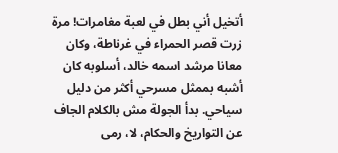أتخيل أني بطل في لعبة مغامرات! مرة زرت قصر الحمراء في غرناطة، وكان معانا مرشد اسمه خالد، أسلوبه كان أشبه بممثل مسرحي أكثر من دليل سياحي. بدأ الجولة مش بالكلام الجاف عن التواريخ والحكام، لا، رمى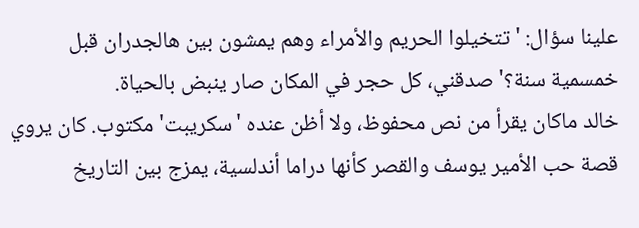علينا سؤال: 'تتخيلوا الحريم والأمراء وهم يمشون بين هالجدران قبل خمسمية سنة؟' صدقني، كل حجر في المكان صار ينبض بالحياة.
خالد ماكان يقرأ من نص محفوظ، ولا أظن عنده 'سكريبت' مكتوب. كان يروي قصة حب الأمير يوسف والقصر كأنها دراما أندلسية، يمزج بين التاريخ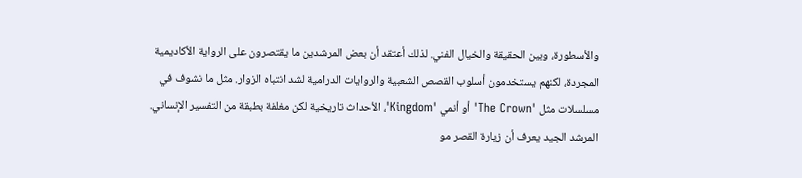والأسطورة، وبين الحقيقة والخيال الفني. لذلك أعتقد أن بعض المرشدين ما يقتصرون على الرواية الأكاديمية المجردة، لكنهم يستخدمون أسلوب القصص الشعبية والروايات الدرامية لشد انتباه الزوار. مثل ما نشوف في مسلسلات مثل 'The Crown' أو أنمي 'Kingdom'، الأحداث تاريخية لكن مغلفة بطبقة من التفسير الإنساني. المرشد الجيد يعرف أن زيارة القصر مو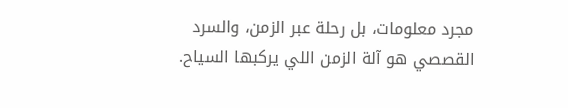مجرد معلومات، بل رحلة عبر الزمن، والسرد القصصي هو آلة الزمن اللي يركبها السياح.